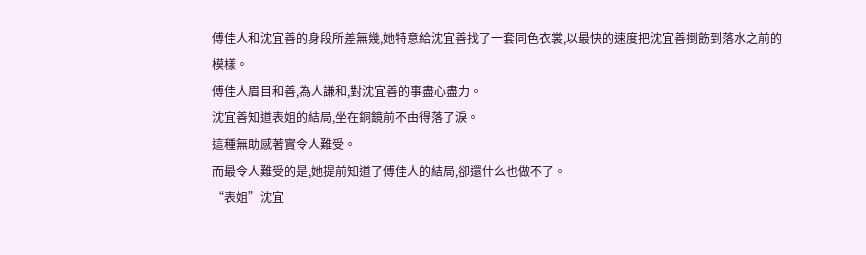傅佳人和沈宜善的身段所差無幾,她特意給沈宜善找了一套同色衣裳,以最快的速度把沈宜善捯飭到落水之前的模樣。
傅佳人眉目和善,為人謙和,對沈宜善的事盡心盡力。
沈宜善知道表姐的結局,坐在銅鏡前不由得落了淚。
這種無助感著實令人難受。
而最令人難受的是,她提前知道了傅佳人的結局,卻還什么也做不了。
“表姐”沈宜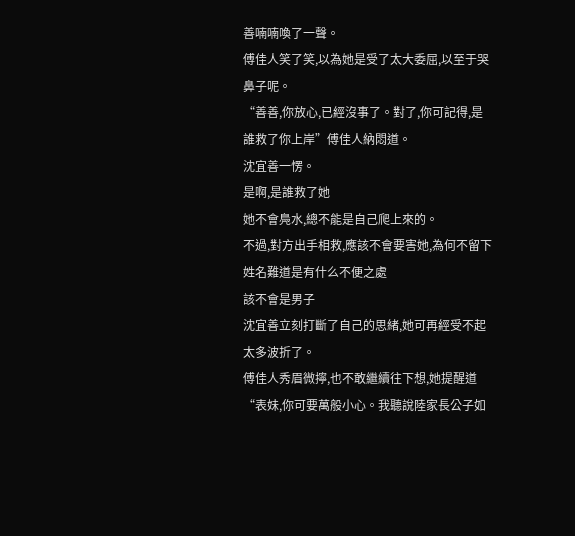善喃喃喚了一聲。
傅佳人笑了笑,以為她是受了太大委屈,以至于哭鼻子呢。
“善善,你放心,已經沒事了。對了,你可記得,是誰救了你上岸”傅佳人納悶道。
沈宜善一愣。
是啊,是誰救了她
她不會鳧水,總不能是自己爬上來的。
不過,對方出手相救,應該不會要害她,為何不留下姓名難道是有什么不便之處
該不會是男子
沈宜善立刻打斷了自己的思緒,她可再經受不起太多波折了。
傅佳人秀眉微擰,也不敢繼續往下想,她提醒道“表妹,你可要萬般小心。我聽說陸家長公子如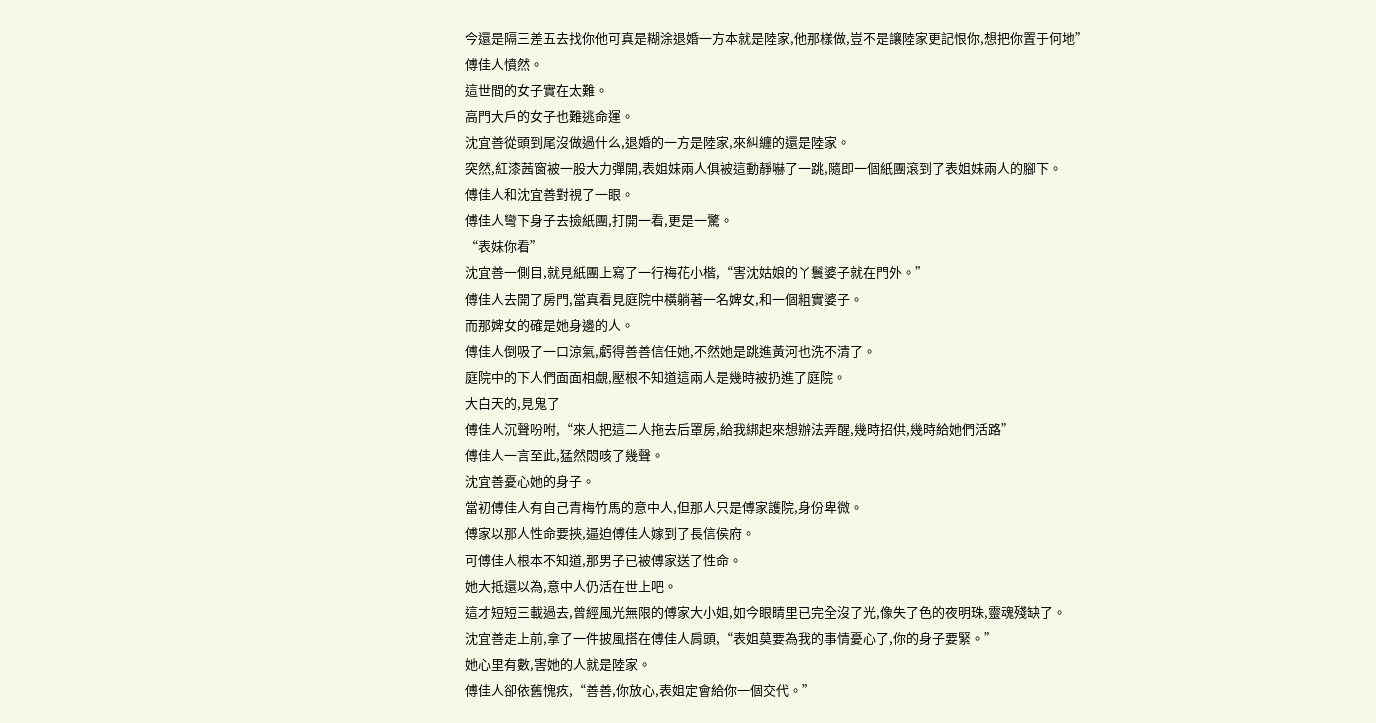今還是隔三差五去找你他可真是糊涂退婚一方本就是陸家,他那樣做,豈不是讓陸家更記恨你,想把你置于何地”
傅佳人憤然。
這世間的女子實在太難。
高門大戶的女子也難逃命運。
沈宜善從頭到尾沒做過什么,退婚的一方是陸家,來糾纏的還是陸家。
突然,紅漆茜窗被一股大力彈開,表姐妹兩人俱被這動靜嚇了一跳,隨即一個紙團滾到了表姐妹兩人的腳下。
傅佳人和沈宜善對視了一眼。
傅佳人彎下身子去撿紙團,打開一看,更是一驚。
“表妹你看”
沈宜善一側目,就見紙團上寫了一行梅花小楷,“害沈姑娘的丫鬟婆子就在門外。”
傅佳人去開了房門,當真看見庭院中橫躺著一名婢女,和一個粗實婆子。
而那婢女的確是她身邊的人。
傅佳人倒吸了一口涼氣,虧得善善信任她,不然她是跳進黃河也洗不清了。
庭院中的下人們面面相覷,壓根不知道這兩人是幾時被扔進了庭院。
大白天的,見鬼了
傅佳人沉聲吩咐,“來人把這二人拖去后罩房,給我綁起來想辦法弄醒,幾時招供,幾時給她們活路”
傅佳人一言至此,猛然悶咳了幾聲。
沈宜善憂心她的身子。
當初傅佳人有自己青梅竹馬的意中人,但那人只是傅家護院,身份卑微。
傅家以那人性命要挾,逼迫傅佳人嫁到了長信侯府。
可傅佳人根本不知道,那男子已被傅家送了性命。
她大抵還以為,意中人仍活在世上吧。
這才短短三載過去,曾經風光無限的傅家大小姐,如今眼睛里已完全沒了光,像失了色的夜明珠,靈魂殘缺了。
沈宜善走上前,拿了一件披風搭在傅佳人肩頭,“表姐莫要為我的事情憂心了,你的身子要緊。”
她心里有數,害她的人就是陸家。
傅佳人卻依舊愧疚,“善善,你放心,表姐定會給你一個交代。”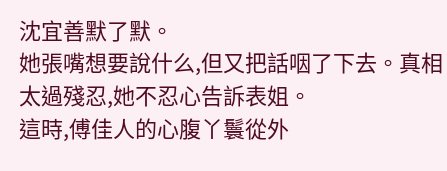沈宜善默了默。
她張嘴想要說什么,但又把話咽了下去。真相太過殘忍,她不忍心告訴表姐。
這時,傅佳人的心腹丫鬟從外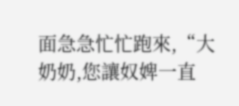面急急忙忙跑來,“大奶奶,您讓奴婢一直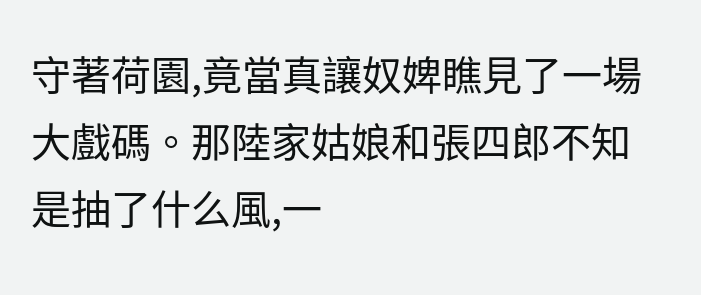守著荷園,竟當真讓奴婢瞧見了一場大戲碼。那陸家姑娘和張四郎不知是抽了什么風,一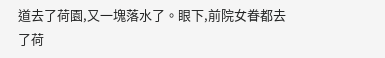道去了荷園,又一塊落水了。眼下,前院女眷都去了荷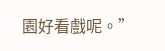園好看戲呢。”